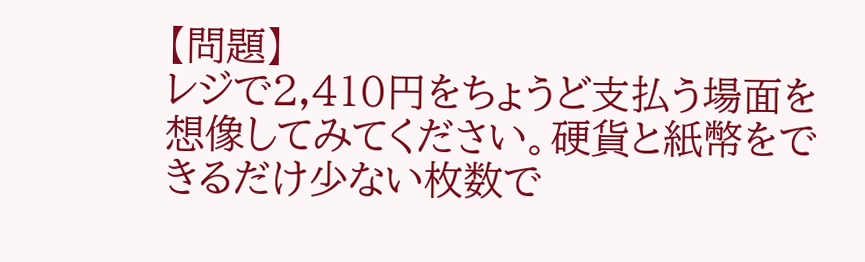【問題】
レジで2,410円をちょうど支払う場面を想像してみてください。硬貨と紙幣をできるだけ少ない枚数で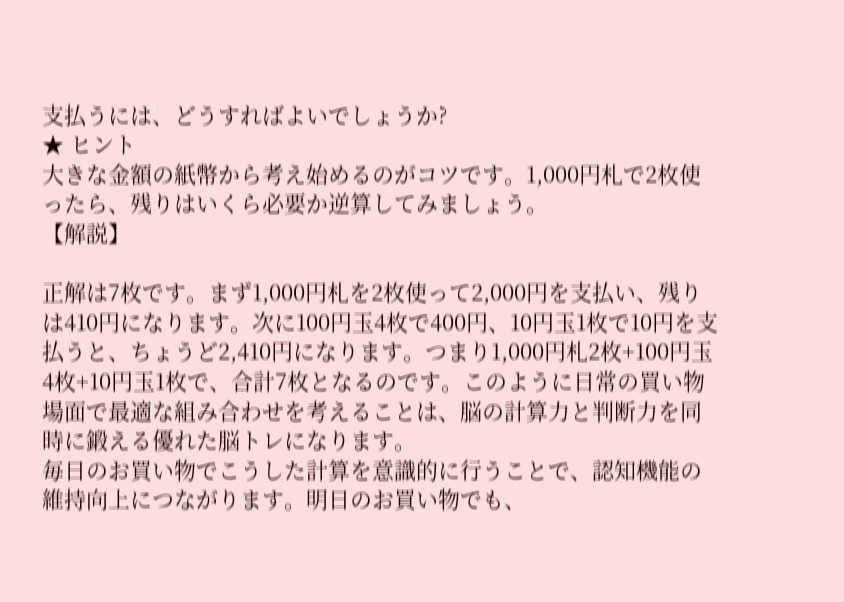支払うには、どうすればよいでしょうか?
★ ヒント
大きな金額の紙幣から考え始めるのがコツです。1,000円札で2枚使ったら、残りはいくら必要か逆算してみましょう。
【解説】

正解は7枚です。まず1,000円札を2枚使って2,000円を支払い、残りは410円になります。次に100円玉4枚で400円、10円玉1枚で10円を支払うと、ちょうど2,410円になります。つまり1,000円札2枚+100円玉4枚+10円玉1枚で、合計7枚となるのです。このように日常の買い物場面で最適な組み合わせを考えることは、脳の計算力と判断力を同時に鍛える優れた脳トレになります。
毎日のお買い物でこうした計算を意識的に行うことで、認知機能の維持向上につながります。明日のお買い物でも、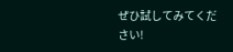ぜひ試してみてください!